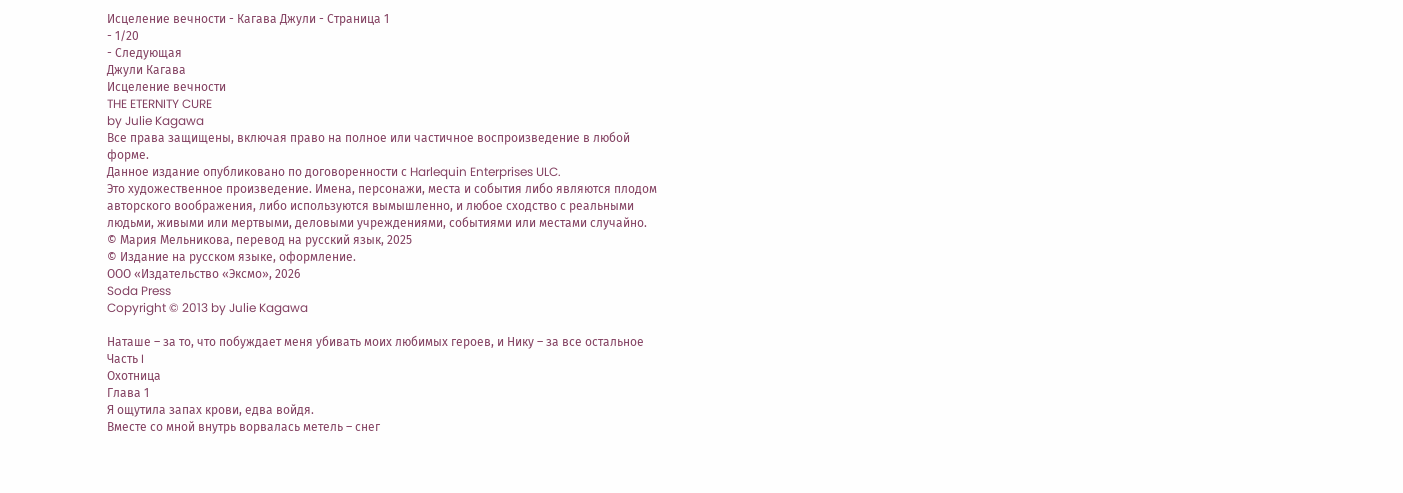Исцеление вечности - Кагава Джули - Страница 1
- 1/20
- Следующая
Джули Кагава
Исцеление вечности
THE ETERNITY CURE
by Julie Kagawa
Все права защищены, включая право на полное или частичное воспроизведение в любой форме.
Данное издание опубликовано по договоренности с Harlequin Enterprises ULC.
Это художественное произведение. Имена, персонажи, места и события либо являются плодом авторского воображения, либо используются вымышленно, и любое сходство с реальными людьми, живыми или мертвыми, деловыми учреждениями, событиями или местами случайно.
© Мария Мельникова, перевод на русский язык, 2025
© Издание на русском языке, оформление.
ООО «Издательство «Эксмо», 2026
Soda Press
Copyright © 2013 by Julie Kagawa

Наташе – за то, что побуждает меня убивать моих любимых героев, и Нику – за все остальное
Часть I
Охотница
Глава 1
Я ощутила запах крови, едва войдя.
Вместе со мной внутрь ворвалась метель – снег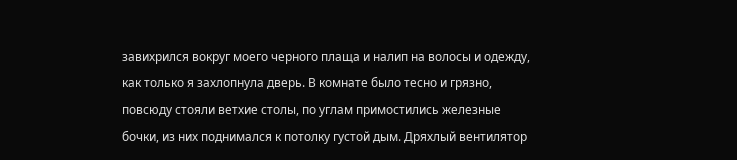завихрился вокруг моего черного плаща и налип на волосы и одежду, как только я захлопнула дверь. В комнате было тесно и грязно, повсюду стояли ветхие столы, по углам примостились железные бочки, из них поднимался к потолку густой дым. Дряхлый вентилятор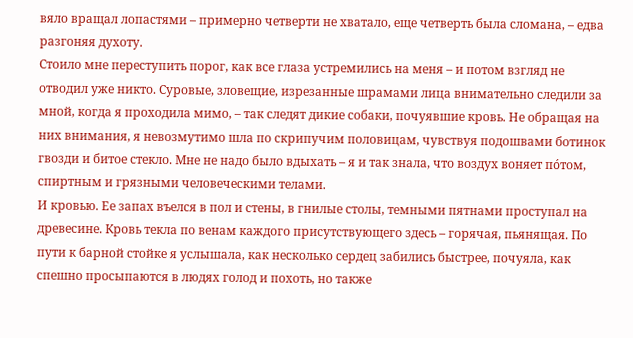вяло вращал лопастями – примерно четверти не хватало, еще четверть была сломана, – едва разгоняя духоту.
Стоило мне переступить порог, как все глаза устремились на меня – и потом взгляд не отводил уже никто. Суровые, зловещие, изрезанные шрамами лица внимательно следили за мной, когда я проходила мимо, – так следят дикие собаки, почуявшие кровь. Не обращая на них внимания, я невозмутимо шла по скрипучим половицам, чувствуя подошвами ботинок гвозди и битое стекло. Мне не надо было вдыхать – я и так знала, что воздух воняет пóтом, спиртным и грязными человеческими телами.
И кровью. Ее запах въелся в пол и стены, в гнилые столы, темными пятнами проступал на древесине. Кровь текла по венам каждого присутствующего здесь – горячая, пьянящая. По пути к барной стойке я услышала, как несколько сердец забились быстрее, почуяла, как спешно просыпаются в людях голод и похоть, но также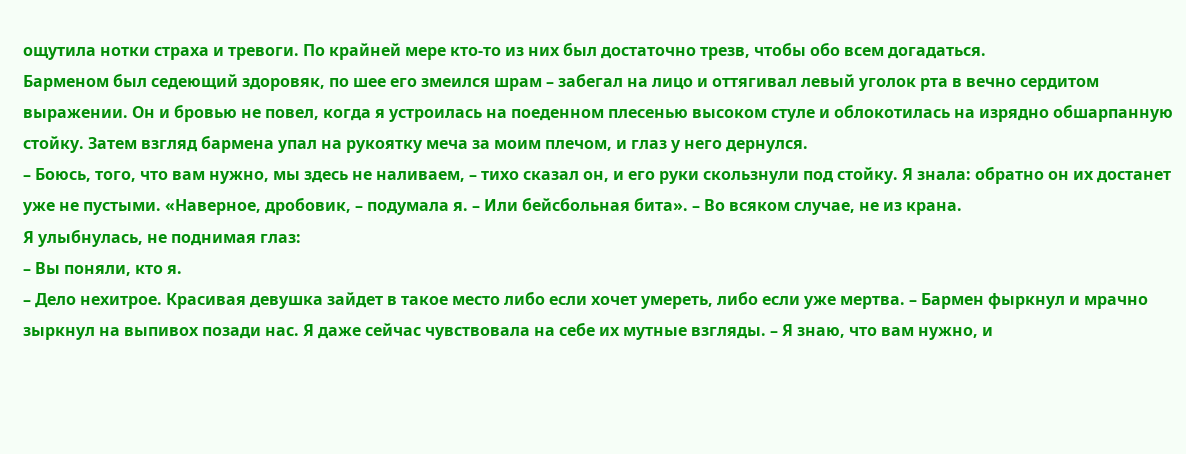ощутила нотки страха и тревоги. По крайней мере кто-то из них был достаточно трезв, чтобы обо всем догадаться.
Барменом был седеющий здоровяк, по шее его змеился шрам – забегал на лицо и оттягивал левый уголок рта в вечно сердитом выражении. Он и бровью не повел, когда я устроилась на поеденном плесенью высоком стуле и облокотилась на изрядно обшарпанную стойку. Затем взгляд бармена упал на рукоятку меча за моим плечом, и глаз у него дернулся.
– Боюсь, того, что вам нужно, мы здесь не наливаем, – тихо сказал он, и его руки скользнули под стойку. Я знала: обратно он их достанет уже не пустыми. «Наверное, дробовик, – подумала я. – Или бейсбольная бита». – Во всяком случае, не из крана.
Я улыбнулась, не поднимая глаз:
– Вы поняли, кто я.
– Дело нехитрое. Красивая девушка зайдет в такое место либо если хочет умереть, либо если уже мертва. – Бармен фыркнул и мрачно зыркнул на выпивох позади нас. Я даже сейчас чувствовала на себе их мутные взгляды. – Я знаю, что вам нужно, и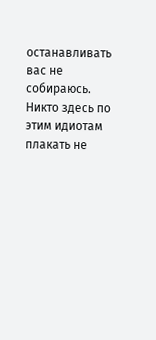останавливать вас не собираюсь. Никто здесь по этим идиотам плакать не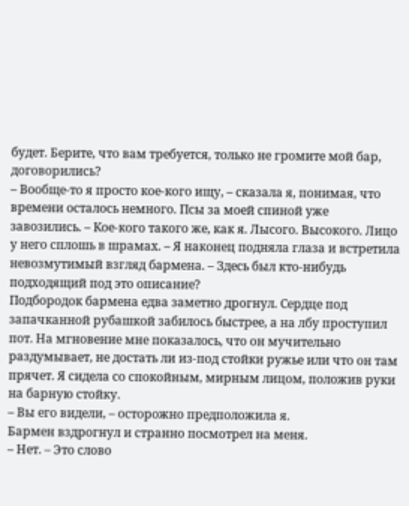будет. Берите, что вам требуется, только не громите мой бар, договорились?
– Вообще-то я просто кое-кого ищу, – сказала я, понимая, что времени осталось немного. Псы за моей спиной уже завозились. – Кое-кого такого же, как я. Лысого. Высокого. Лицо у него сплошь в шрамах. – Я наконец подняла глаза и встретила невозмутимый взгляд бармена. – Здесь был кто-нибудь подходящий под это описание?
Подбородок бармена едва заметно дрогнул. Сердце под запачканной рубашкой забилось быстрее, а на лбу проступил пот. На мгновение мне показалось, что он мучительно раздумывает, не достать ли из-под стойки ружье или что он там прячет. Я сидела со спокойным, мирным лицом, положив руки на барную стойку.
– Вы его видели, – осторожно предположила я.
Бармен вздрогнул и странно посмотрел на меня.
– Нет. – Это слово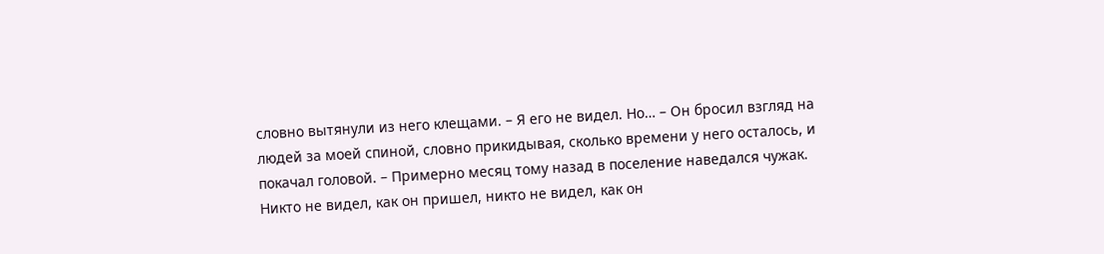словно вытянули из него клещами. – Я его не видел. Но… – Он бросил взгляд на людей за моей спиной, словно прикидывая, сколько времени у него осталось, и покачал головой. – Примерно месяц тому назад в поселение наведался чужак. Никто не видел, как он пришел, никто не видел, как он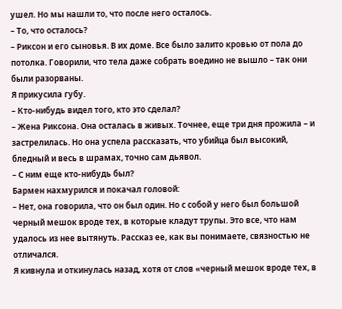ушел. Но мы нашли то, что после него осталось.
– То, что осталось?
– Риксон и его сыновья. В их доме. Все было залито кровью от пола до потолка. Говорили, что тела даже собрать воедино не вышло – так они были разорваны.
Я прикусила губу.
– Кто-нибудь видел того, кто это сделал?
– Жена Риксона. Она осталась в живых. Точнее, еще три дня прожила – и застрелилась. Но она успела рассказать, что убийца был высокий, бледный и весь в шрамах, точно сам дьявол.
– С ним еще кто-нибудь был?
Бармен нахмурился и покачал головой:
– Нет, она говорила, что он был один. Но с собой у него был большой черный мешок вроде тех, в которые кладут трупы. Это все, что нам удалось из нее вытянуть. Рассказ ее, как вы понимаете, связностью не отличался.
Я кивнула и откинулась назад, хотя от слов «черный мешок вроде тех, в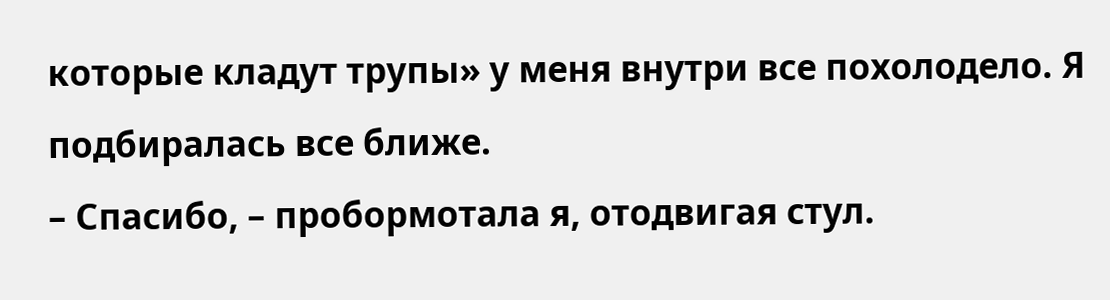которые кладут трупы» у меня внутри все похолодело. Я подбиралась все ближе.
– Спасибо, – пробормотала я, отодвигая стул.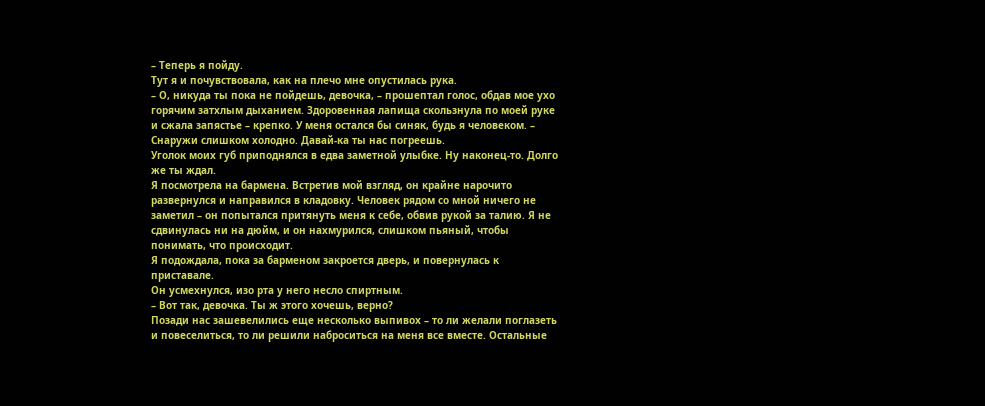– Теперь я пойду.
Тут я и почувствовала, как на плечо мне опустилась рука.
– О, никуда ты пока не пойдешь, девочка, – прошептал голос, обдав мое ухо горячим затхлым дыханием. Здоровенная лапища скользнула по моей руке и сжала запястье – крепко. У меня остался бы синяк, будь я человеком. – Снаружи слишком холодно. Давай-ка ты нас погреешь.
Уголок моих губ приподнялся в едва заметной улыбке. Ну наконец-то. Долго же ты ждал.
Я посмотрела на бармена. Встретив мой взгляд, он крайне нарочито развернулся и направился в кладовку. Человек рядом со мной ничего не заметил – он попытался притянуть меня к себе, обвив рукой за талию. Я не сдвинулась ни на дюйм, и он нахмурился, слишком пьяный, чтобы понимать, что происходит.
Я подождала, пока за барменом закроется дверь, и повернулась к приставале.
Он усмехнулся, изо рта у него несло спиртным.
– Вот так, девочка. Ты ж этого хочешь, верно?
Позади нас зашевелились еще несколько выпивох – то ли желали поглазеть и повеселиться, то ли решили наброситься на меня все вместе. Остальные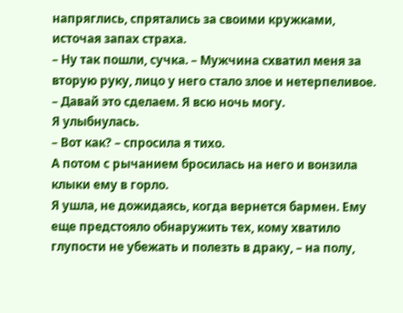напряглись, спрятались за своими кружками, источая запах страха.
– Ну так пошли, сучка. – Мужчина схватил меня за вторую руку, лицо у него стало злое и нетерпеливое. – Давай это сделаем. Я всю ночь могу.
Я улыбнулась.
– Вот как? – спросила я тихо.
А потом с рычанием бросилась на него и вонзила клыки ему в горло.
Я ушла, не дожидаясь, когда вернется бармен. Ему еще предстояло обнаружить тех, кому хватило глупости не убежать и полезть в драку, – на полу,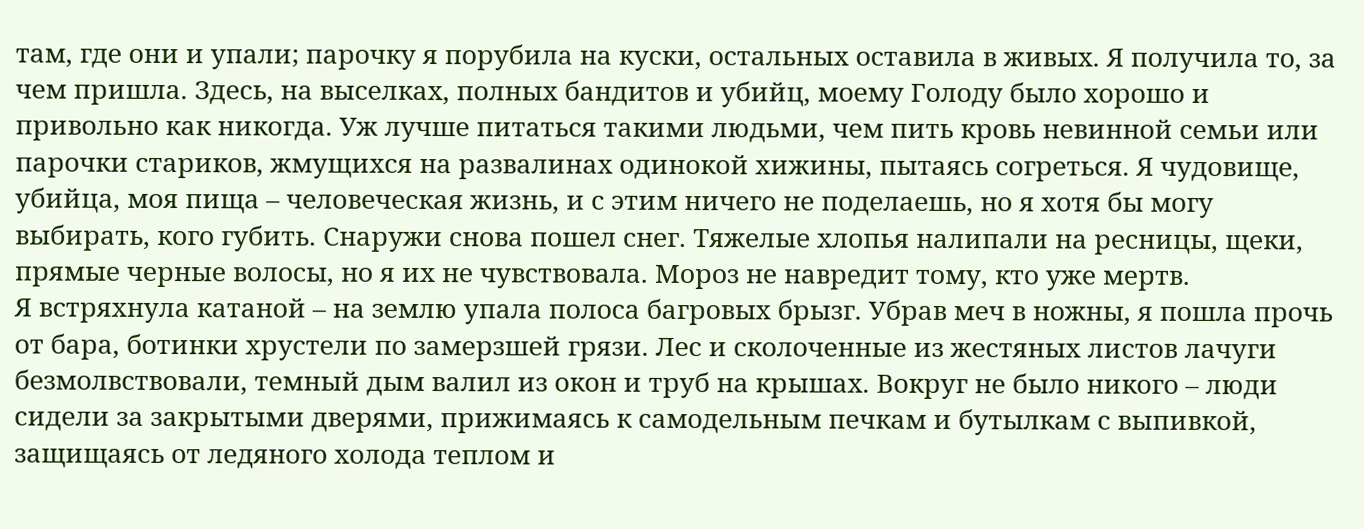там, где они и упали; парочку я порубила на куски, остальных оставила в живых. Я получила то, за чем пришла. Здесь, на выселках, полных бандитов и убийц, моему Голоду было хорошо и привольно как никогда. Уж лучше питаться такими людьми, чем пить кровь невинной семьи или парочки стариков, жмущихся на развалинах одинокой хижины, пытаясь согреться. Я чудовище, убийца, моя пища – человеческая жизнь, и с этим ничего не поделаешь, но я хотя бы могу выбирать, кого губить. Снаружи снова пошел снег. Тяжелые хлопья налипали на ресницы, щеки, прямые черные волосы, но я их не чувствовала. Мороз не навредит тому, кто уже мертв.
Я встряхнула катаной – на землю упала полоса багровых брызг. Убрав меч в ножны, я пошла прочь от бара, ботинки хрустели по замерзшей грязи. Лес и сколоченные из жестяных листов лачуги безмолвствовали, темный дым валил из окон и труб на крышах. Вокруг не было никого – люди сидели за закрытыми дверями, прижимаясь к самодельным печкам и бутылкам с выпивкой, защищаясь от ледяного холода теплом и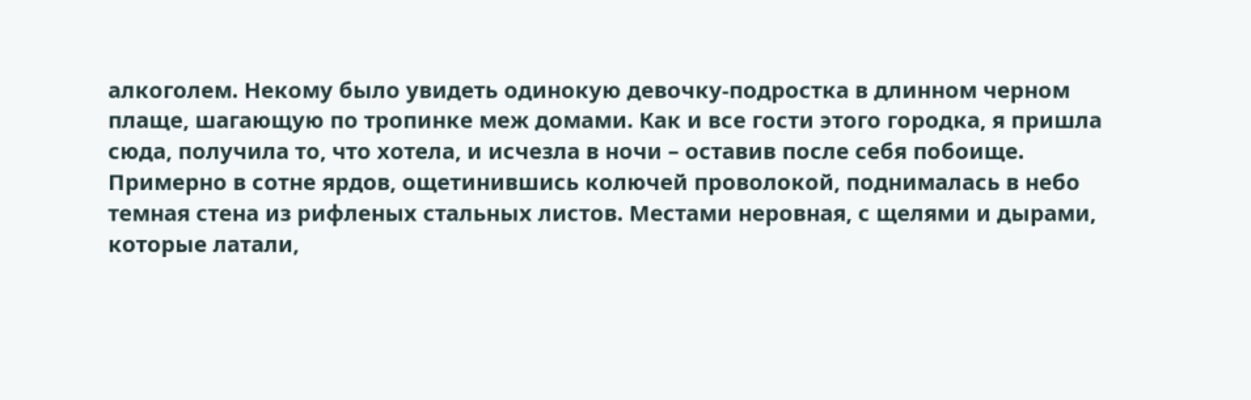алкоголем. Некому было увидеть одинокую девочку-подростка в длинном черном плаще, шагающую по тропинке меж домами. Как и все гости этого городка, я пришла сюда, получила то, что хотела, и исчезла в ночи – оставив после себя побоище. Примерно в сотне ярдов, ощетинившись колючей проволокой, поднималась в небо темная стена из рифленых стальных листов. Местами неровная, с щелями и дырами, которые латали,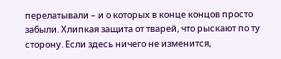перелатывали – и о которых в конце концов просто забыли. Хлипкая защита от тварей, что рыскают по ту сторону. Если здесь ничего не изменится,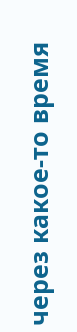через какое-то время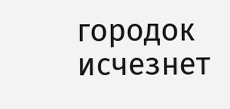городок исчезнет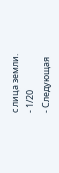с лица земли.
- 1/20
- Следующая